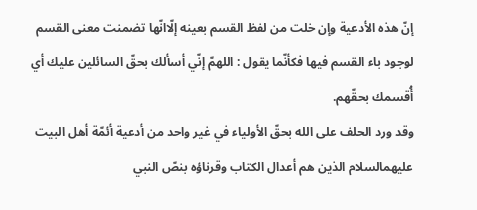إنّ هذه الأدعية وإن خلت من لفظ القسم بعينه إلّاانّها تضمنت معنى القسم لوجود باء القسم فيها فكأنّما يقول : اللهمّ إنّي أسألك بحقّ السائلين عليك أي أُقسمك بحقّهم.
وقد ورد الحلف على الله بحقّ الأولياء في غير واحد من أدعية أئمّة أهل البيت عليهمالسلام الذين هم أعدال الكتاب وقرناؤه بنصّ النبي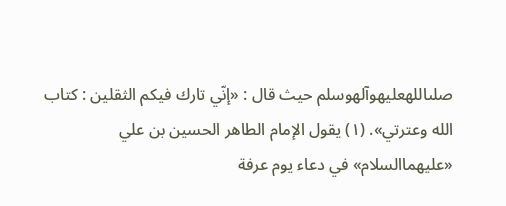صلىاللهعليهوآلهوسلم حيث قال : «إنّي تارك فيكم الثقلين : كتاب الله وعترتي». (١) يقول الإمام الطاهر الحسين بن علي «عليهماالسلام» في دعاء يوم عرفة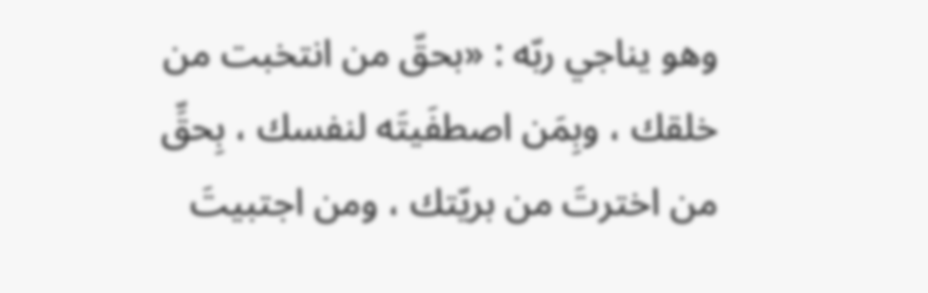وهو يناجي ربّه : «بحقّ من انتخبت من خلقك ، وبِمَن اصطفَيتَه لنفسك ، بِحقِّ من اخترتَ من بريّتك ، ومن اجتبيتَ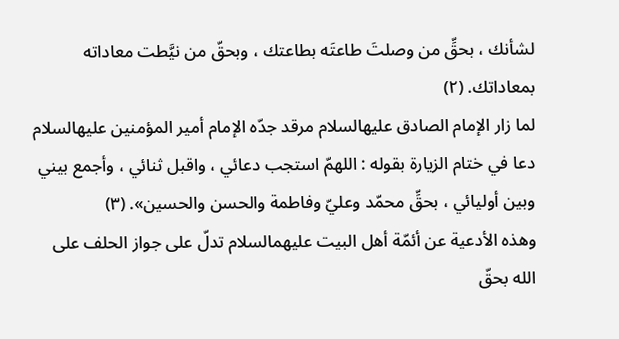لشأنك ، بحقِّ من وصلتَ طاعتَه بطاعتك ، وبحقّ من نيَّطت معاداته بمعاداتك. (٢)
لما زار الإمام الصادق عليهالسلام مرقد جدّه الإمام أمير المؤمنين عليهالسلام دعا في ختام الزيارة بقوله : اللهمّ استجب دعائي ، واقبل ثنائي ، وأجمع بيني وبين أوليائي ، بحقِّ محمّد وعليّ وفاطمة والحسن والحسين». (٣)
وهذه الأدعية عن أئمّة أهل البيت عليهمالسلام تدلّ على جواز الحلف على الله بحقّ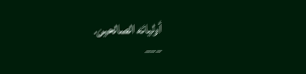أوليائه الصالحين.
___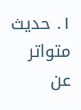١. حديث متواتر عن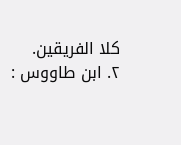كلا الفريقين.
٢. ابن طاووس :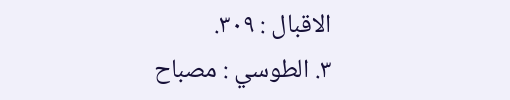الاقبال : ٣٠٩.
٣. الطوسي : مصباح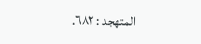المتهجد : ٦٨٢.